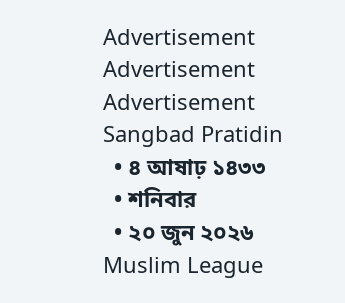Advertisement
Advertisement
Advertisement
Sangbad Pratidin
  • ৪ আষাঢ় ১৪৩৩
  • শনিবার
  • ২০ জুন ২০২৬
Muslim League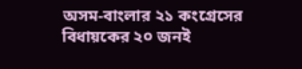অসম-বাংলার ২১ কংগ্রেসের বিধায়কের ২০ জনই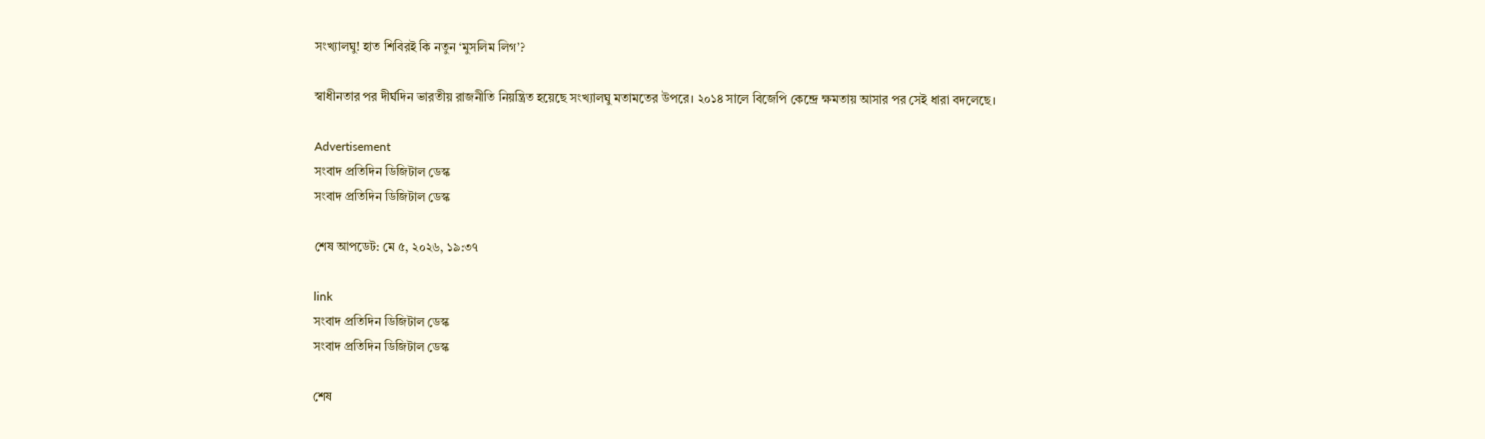সংখ্যালঘু! হাত শিবিরই কি নতুন ‘মুসলিম লিগ’?

স্বাধীনতার পর দীর্ঘদিন ভারতীয় রাজনীতি নিয়ন্ত্রিত হয়েছে সংখ্যালঘু মতামতের উপরে। ২০১৪ সালে বিজেপি কেন্দ্রে ক্ষমতায় আসার পর সেই ধারা বদলেছে।

Advertisement
সংবাদ প্রতিদিন ডিজিটাল ডেস্ক
সংবাদ প্রতিদিন ডিজিটাল ডেস্ক

শেষ আপডেট: মে ৫, ২০২৬, ১৯:৩৭

link
সংবাদ প্রতিদিন ডিজিটাল ডেস্ক
সংবাদ প্রতিদিন ডিজিটাল ডেস্ক

শেষ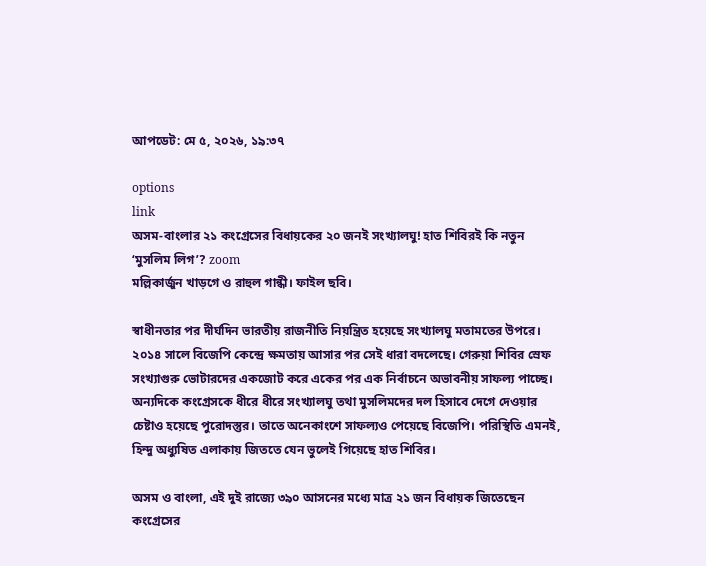আপডেট: মে ৫, ২০২৬, ১৯:৩৭

options
link
অসম-বাংলার ২১ কংগ্রেসের বিধায়কের ২০ জনই সংখ্যালঘু! হাত শিবিরই কি নতুন ‘মুসলিম লিগ’? zoom
মল্লিকার্জুন খাড়গে ও রাহুল গান্ধী। ফাইল ছবি।

স্বাধীনতার পর দীর্ঘদিন ভারতীয় রাজনীতি নিয়ন্ত্রিত হয়েছে সংখ্যালঘু মতামতের উপরে। ২০১৪ সালে বিজেপি কেন্দ্রে ক্ষমতায় আসার পর সেই ধারা বদলেছে। গেরুয়া শিবির স্রেফ সংখ্যাগুরু ভোটারদের একজোট করে একের পর এক নির্বাচনে অভাবনীয় সাফল্য পাচ্ছে। অন্যদিকে কংগ্রেসকে ধীরে ধীরে সংখ্যালঘু তথা মুসলিমদের দল হিসাবে দেগে দেওয়ার চেষ্টাও হয়েছে পুরোদস্তুর। তাতে অনেকাংশে সাফল্যও পেয়েছে বিজেপি। পরিস্থিতি এমনই, হিন্দু অধ্যুষিত এলাকায় জিততে যেন ভুলেই গিয়েছে হাত শিবির।

অসম ও বাংলা, এই দুই রাজ্যে ৩৯০ আসনের মধ্যে মাত্র ২১ জন বিধায়ক জিতেছেন কংগ্রেসের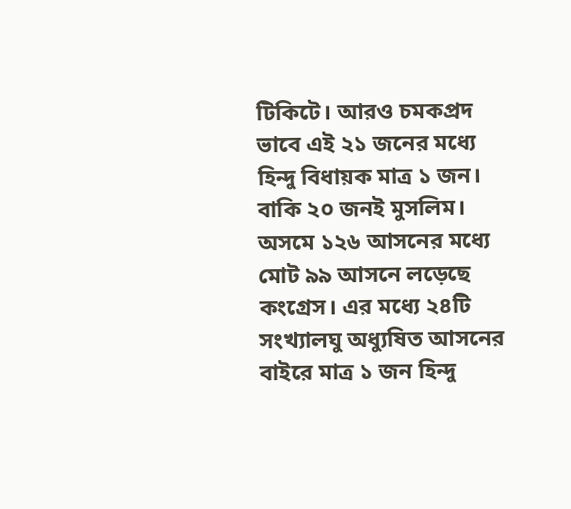টিকিটে। আরও চমকপ্রদ ভাবে এই ২১ জনের মধ্যে হিন্দু বিধায়ক মাত্র ১ জন। বাকি ২০ জনই মুসলিম। অসমে ১২৬ আসনের মধ্যে মোট ৯৯ আসনে লড়েছে কংগ্রেস। এর মধ্যে ২৪টি সংখ্যালঘু অধ্যুষিত আসনের বাইরে মাত্র ১ জন হিন্দু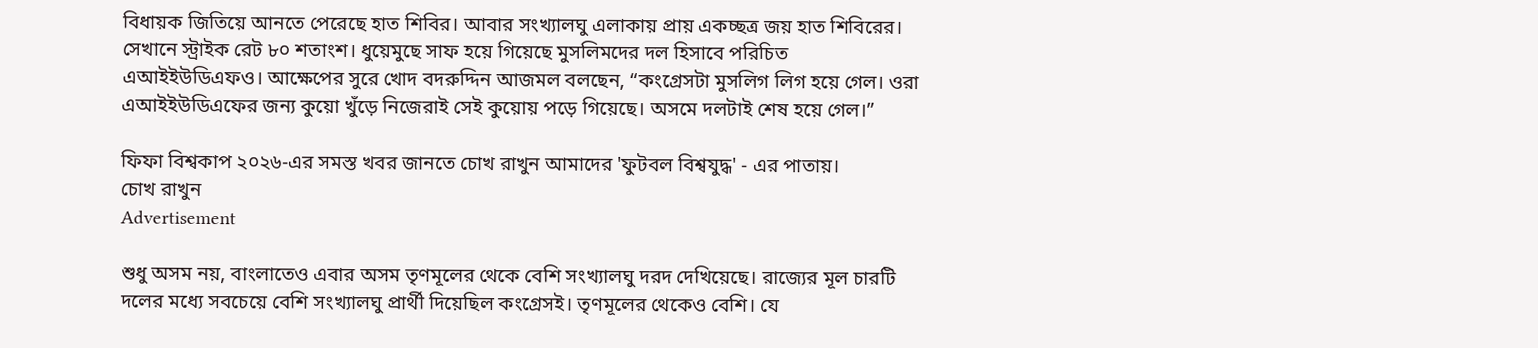বিধায়ক জিতিয়ে আনতে পেরেছে হাত শিবির। আবার সংখ্যালঘু এলাকায় প্রায় একচ্ছত্র জয় হাত শিবিরের। সেখানে স্ট্রাইক রেট ৮০ শতাংশ। ধুয়েমুছে সাফ হয়ে গিয়েছে মুসলিমদের দল হিসাবে পরিচিত এআইইউডিএফও। আক্ষেপের সুরে খোদ বদরুদ্দিন আজমল বলছেন, “কংগ্রেসটা মুসলিগ লিগ হয়ে গেল। ওরা এআইইউডিএফের জন্য কুয়ো খুঁড়ে নিজেরাই সেই কুয়োয় পড়ে গিয়েছে। অসমে দলটাই শেষ হয়ে গেল।”

ফিফা বিশ্বকাপ ২০২৬-এর সমস্ত খবর জানতে চোখ রাখুন আমাদের 'ফুটবল বিশ্বযুদ্ধ' - এর পাতায়।
চোখ রাখুন
Advertisement

শুধু অসম নয়, বাংলাতেও এবার অসম তৃণমূলের থেকে বেশি সংখ্যালঘু দরদ দেখিয়েছে। রাজ্যের মূল চারটি দলের মধ্যে সবচেয়ে বেশি সংখ্যালঘু প্রার্থী দিয়েছিল কংগ্রেসই। তৃণমূলের থেকেও বেশি। যে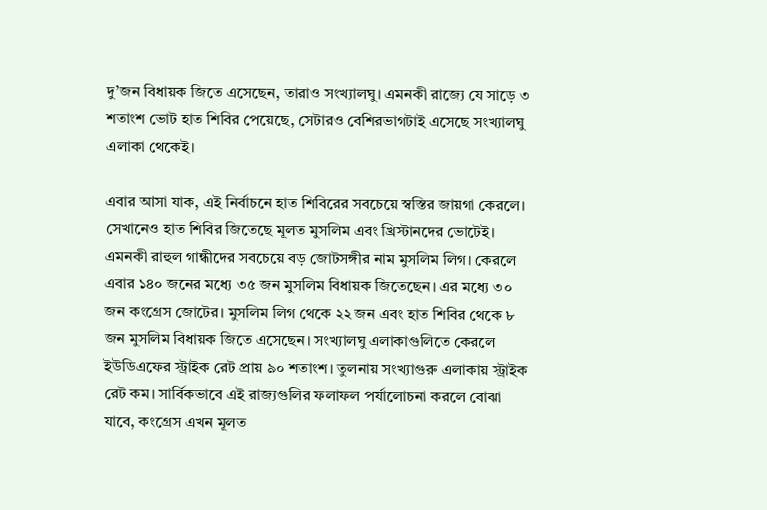দু’জন বিধায়ক জিতে এসেছেন, তারাও সংখ্যালঘু। এমনকী রাজ্যে যে সাড়ে ৩ শতাংশ ভোট হাত শিবির পেয়েছে, সেটারও বেশিরভাগটাই এসেছে সংখ্যালঘু এলাকা থেকেই।

এবার আসা যাক, এই নির্বাচনে হাত শিবিরের সবচেয়ে স্বস্তির জায়গা কেরলে। সেখানেও হাত শিবির জিতেছে মূলত মুসলিম এবং খ্রিস্টানদের ভোটেই। এমনকী রাহুল গান্ধীদের সবচেয়ে বড় জোটসঙ্গীর নাম মুসলিম লিগ। কেরলে এবার ১৪০ জনের মধ্যে ৩৫ জন মুসলিম বিধায়ক জিতেছেন। এর মধ্যে ৩০ জন কংগ্রেস জোটের। মুসলিম লিগ থেকে ২২ জন এবং হাত শিবির থেকে ৮ জন মুসলিম বিধায়ক জিতে এসেছেন। সংখ্যালঘু এলাকাগুলিতে কেরলে ইউডিএফের স্ট্রাইক রেট প্রায় ৯০ শতাংশ। তুলনায় সংখ্যাগুরু এলাকায় স্ট্রাইক রেট কম। সার্বিকভাবে এই রাজ্যগুলির ফলাফল পর্যালোচনা করলে বোঝা যাবে, কংগ্রেস এখন মূলত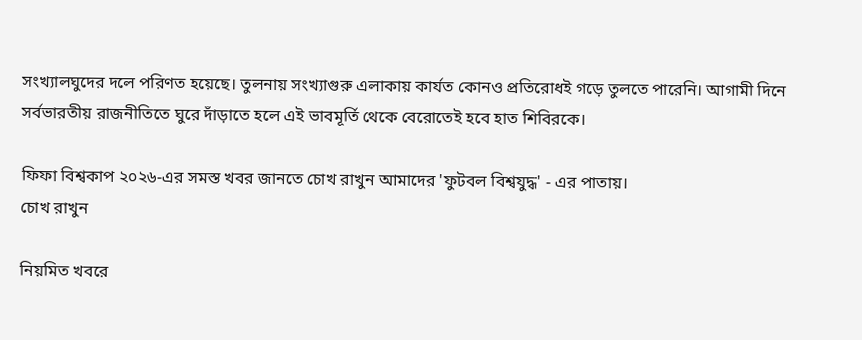সংখ্যালঘুদের দলে পরিণত হয়েছে। তুলনায় সংখ্যাগুরু এলাকায় কার্যত কোনও প্রতিরোধই গড়ে তুলতে পারেনি। আগামী দিনে সর্বভারতীয় রাজনীতিতে ঘুরে দাঁড়াতে হলে এই ভাবমূর্তি থেকে বেরোতেই হবে হাত শিবিরকে।

ফিফা বিশ্বকাপ ২০২৬-এর সমস্ত খবর জানতে চোখ রাখুন আমাদের 'ফুটবল বিশ্বযুদ্ধ' - এর পাতায়।
চোখ রাখুন

নিয়মিত খবরে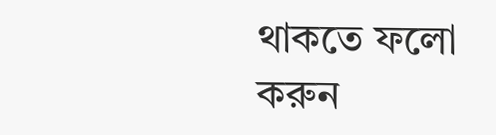থাকতে ফলো করুন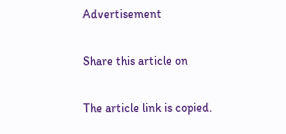Advertisement

Share this article on

The article link is copied.